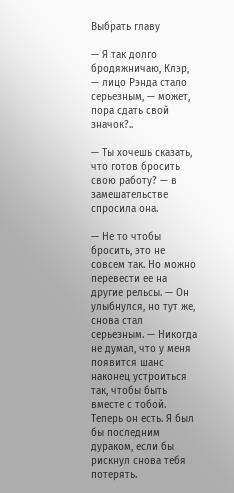Выбрать главу

— Я так долго бродяжничаю, Клэр, — лицо Рэнда стало серьезным, — может, пора сдать свой значок?..

— Ты хочешь сказать, что готов бросить свою работу? — в замешательстве спросила она.

— Не то чтобы бросить, это не совсем так. Но можно перевести ее на другие рельсы. — Он улыбнулся, но тут же, снова стал серьезным. — Никогда не думал, что у меня появится шанс наконец устроиться так, чтобы быть вместе с тобой. Теперь он есть. Я был бы последним дураком, если бы рискнул снова тебя потерять.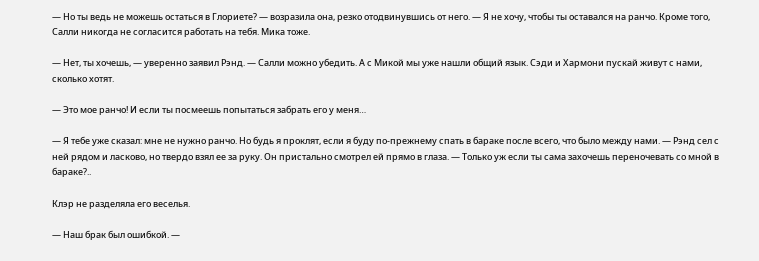— Но ты ведь не можешь остаться в Глориете? — возразила она, резко отодвинувшись от него. — Я не хочу, чтобы ты оставался на ранчо. Кроме того, Салли никогда не согласится работать на тебя. Мика тоже.

— Нет, ты хочешь, — уверенно заявил Рэнд. — Салли можно убедить. А с Микой мы уже нашли общий язык. Сэди и Хармони пускай живут с нами, сколько хотят.

— Это мое ранчо! И если ты посмеешь попытаться забрать его у меня…

— Я тебе уже сказал: мне не нужно ранчо. Но будь я проклят, если я буду по-прежнему спать в бараке после всего, что было между нами. — Рэнд сел с ней рядом и ласково, но твердо взял ее за руку. Он пристально смотрел ей прямо в глаза. — Только уж если ты сама захочешь переночевать со мной в бараке?..

Клэр не разделяла его веселья.

— Наш брак был ошибкой. —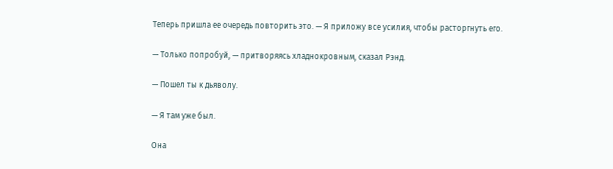Теперь пришла ее очередь повторить это. — Я приложу все усилия, чтобы расторгнуть его.

— Только попробуй, — притворяясь хладнокровным, сказал Рэнд.

— Пошел ты к дьяволу.

— Я там уже был.

Она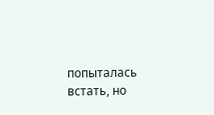попыталась встать, но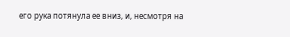его рука потянула ее вниз, и, несмотря на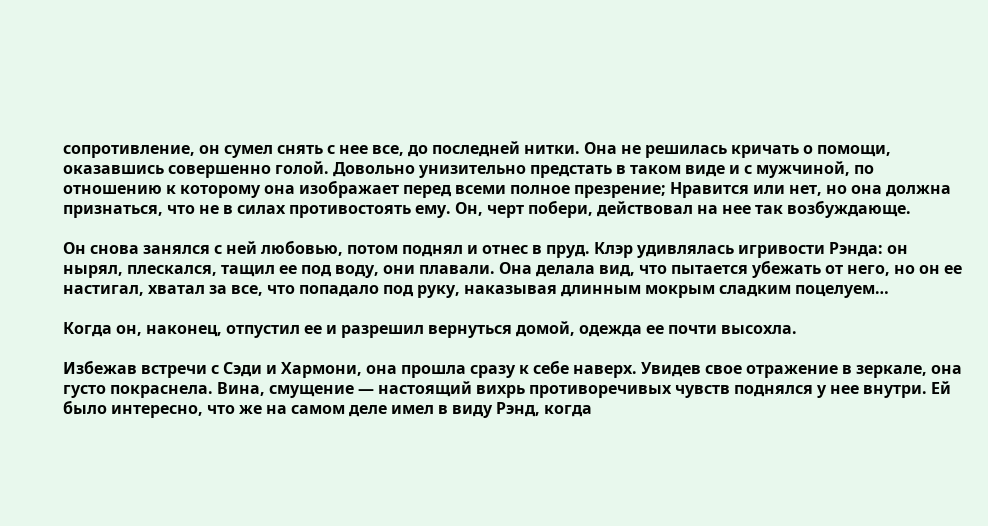сопротивление, он сумел снять с нее все, до последней нитки. Она не решилась кричать о помощи, оказавшись совершенно голой. Довольно унизительно предстать в таком виде и с мужчиной, по отношению к которому она изображает перед всеми полное презрение; Нравится или нет, но она должна признаться, что не в силах противостоять ему. Он, черт побери, действовал на нее так возбуждающе.

Он снова занялся с ней любовью, потом поднял и отнес в пруд. Клэр удивлялась игривости Рэнда: он нырял, плескался, тащил ее под воду, они плавали. Она делала вид, что пытается убежать от него, но он ее настигал, хватал за все, что попадало под руку, наказывая длинным мокрым сладким поцелуем…

Когда он, наконец, отпустил ее и разрешил вернуться домой, одежда ее почти высохла.

Избежав встречи с Сэди и Хармони, она прошла сразу к себе наверх. Увидев свое отражение в зеркале, она густо покраснела. Вина, смущение — настоящий вихрь противоречивых чувств поднялся у нее внутри. Ей было интересно, что же на самом деле имел в виду Рэнд, когда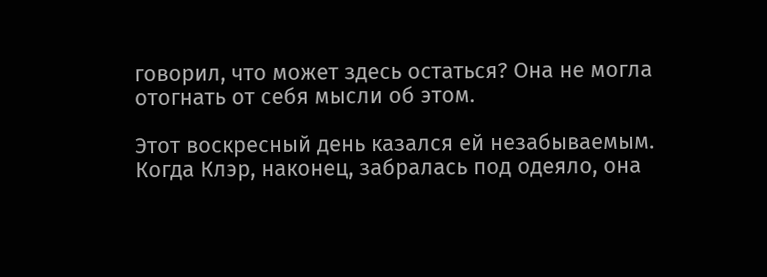говорил, что может здесь остаться? Она не могла отогнать от себя мысли об этом.

Этот воскресный день казался ей незабываемым. Когда Клэр, наконец, забралась под одеяло, она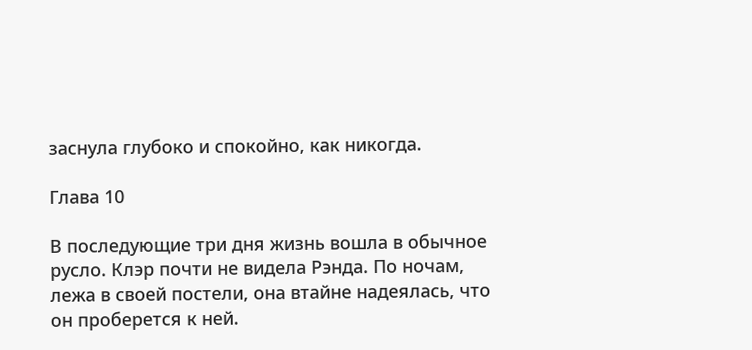заснула глубоко и спокойно, как никогда.

Глава 10

В последующие три дня жизнь вошла в обычное русло. Клэр почти не видела Рэнда. По ночам, лежа в своей постели, она втайне надеялась, что он проберется к ней.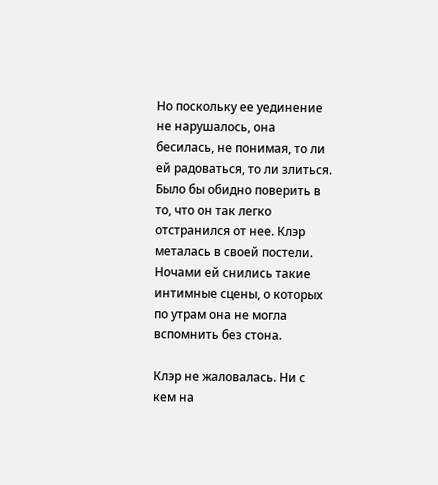Но поскольку ее уединение не нарушалось, она бесилась, не понимая, то ли ей радоваться, то ли злиться. Было бы обидно поверить в то, что он так легко отстранился от нее. Клэр металась в своей постели. Ночами ей снились такие интимные сцены, о которых по утрам она не могла вспомнить без стона.

Клэр не жаловалась. Ни с кем на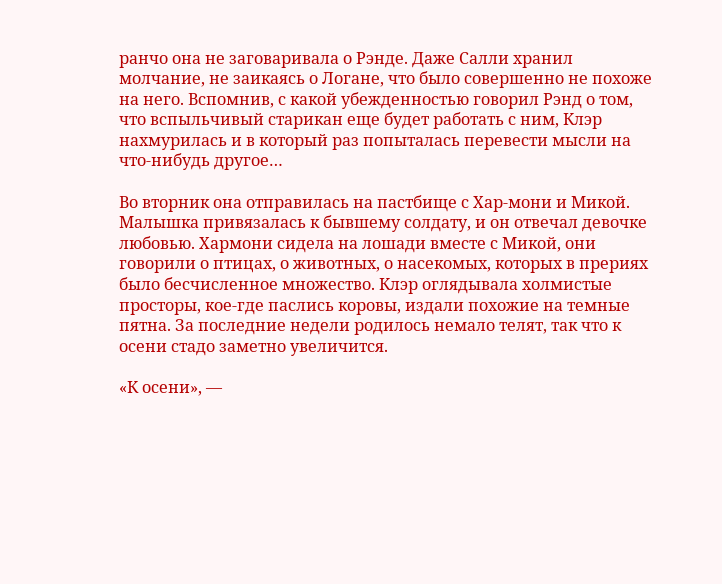ранчо она не заговаривала о Рэнде. Даже Салли хранил молчание, не заикаясь о Логане, что было совершенно не похоже на него. Вспомнив, с какой убежденностью говорил Рэнд о том, что вспыльчивый старикан еще будет работать с ним, Клэр нахмурилась и в который раз попыталась перевести мысли на что-нибудь другое…

Во вторник она отправилась на пастбище с Хар-мони и Микой. Малышка привязалась к бывшему солдату, и он отвечал девочке любовью. Хармони сидела на лошади вместе с Микой, они говорили о птицах, о животных, о насекомых, которых в прериях было бесчисленное множество. Клэр оглядывала холмистые просторы, кое-где паслись коровы, издали похожие на темные пятна. За последние недели родилось немало телят, так что к осени стадо заметно увеличится.

«К осени», —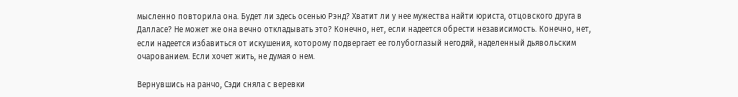мысленно повторила она. Будет ли здесь осенью Рэнд? Хватит ли у нее мужества найти юриста, отцовского друга в Далласе? Не может же она вечно откладывать это? Конечно, нет, если надеется обрести независимость. Конечно, нет, если надеется избавиться от искушения, которому подвергает ее голубоглазый негодяй, наделенный дьявольским очарованием. Если хочет жить, не думая о нем.

Вернувшись на ранчо, Сэди сняла с веревки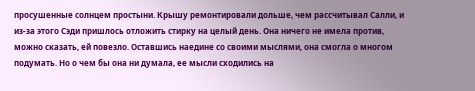просушенные солнцем простыни. Крышу ремонтировали дольше, чем рассчитывал Салли, и из-за этого Сэди пришлось отложить стирку на целый день. Она ничего не имела против, можно сказать, ей повезло. Оставшись наедине со своими мыслями, она смогла о многом подумать. Но о чем бы она ни думала, ее мысли сходились на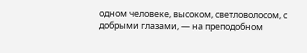одном человеке, высоком, светловолосом, с добрыми глазами, — на преподобном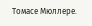Томасе Мюллере.